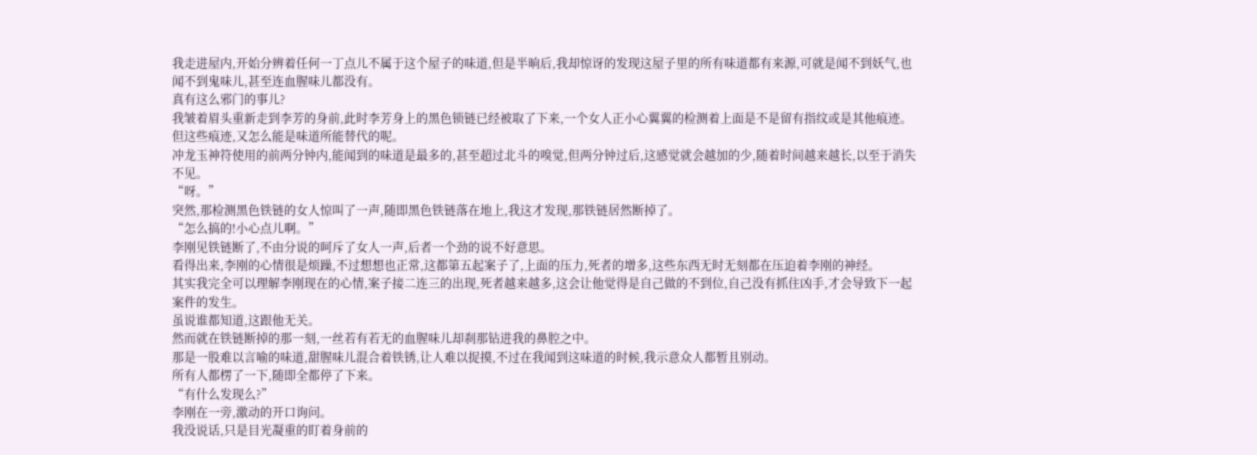我走进屋内,开始分辨着任何一丁点儿不属于这个屋子的味道,但是半晌后,我却惊讶的发现这屋子里的所有味道都有来源,可就是闻不到妖气,也闻不到鬼味儿,甚至连血腥味儿都没有。
真有这么邪门的事儿?
我皱着眉头重新走到李芳的身前,此时李芳身上的黑色锁链已经被取了下来,一个女人正小心翼翼的检测着上面是不是留有指纹或是其他痕迹。
但这些痕迹,又怎么能是味道所能替代的呢。
冲龙玉神符使用的前两分钟内,能闻到的味道是最多的,甚至超过北斗的嗅觉,但两分钟过后,这感觉就会越加的少,随着时间越来越长,以至于消失不见。
“呀。”
突然,那检测黑色铁链的女人惊叫了一声,随即黑色铁链落在地上,我这才发现,那铁链居然断掉了。
“怎么搞的!小心点儿啊。”
李刚见铁链断了,不由分说的呵斥了女人一声,后者一个劲的说不好意思。
看得出来,李刚的心情很是烦躁,不过想想也正常,这都第五起案子了,上面的压力,死者的增多,这些东西无时无刻都在压迫着李刚的神经。
其实我完全可以理解李刚现在的心情,案子接二连三的出现,死者越来越多,这会让他觉得是自己做的不到位,自己没有抓住凶手,才会导致下一起案件的发生。
虽说谁都知道,这跟他无关。
然而就在铁链断掉的那一刻,一丝若有若无的血腥味儿却刹那钻进我的鼻腔之中。
那是一股难以言喻的味道,甜腥味儿混合着铁锈,让人难以捉摸,不过在我闻到这味道的时候,我示意众人都暂且别动。
所有人都楞了一下,随即全都停了下来。
“有什么发现么?”
李刚在一旁,激动的开口询问。
我没说话,只是目光凝重的盯着身前的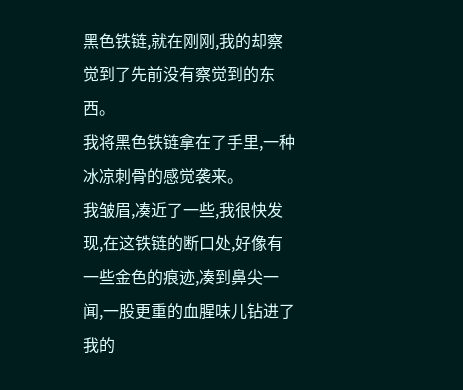黑色铁链,就在刚刚,我的却察觉到了先前没有察觉到的东西。
我将黑色铁链拿在了手里,一种冰凉刺骨的感觉袭来。
我皱眉,凑近了一些,我很快发现,在这铁链的断口处,好像有一些金色的痕迹,凑到鼻尖一闻,一股更重的血腥味儿钻进了我的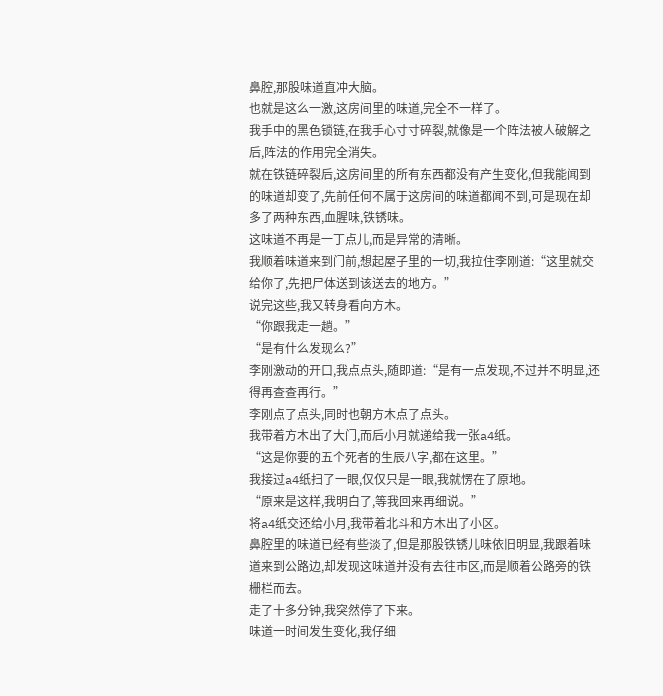鼻腔,那股味道直冲大脑。
也就是这么一激,这房间里的味道,完全不一样了。
我手中的黑色锁链,在我手心寸寸碎裂,就像是一个阵法被人破解之后,阵法的作用完全消失。
就在铁链碎裂后,这房间里的所有东西都没有产生变化,但我能闻到的味道却变了,先前任何不属于这房间的味道都闻不到,可是现在却多了两种东西,血腥味,铁锈味。
这味道不再是一丁点儿,而是异常的清晰。
我顺着味道来到门前,想起屋子里的一切,我拉住李刚道:“这里就交给你了,先把尸体送到该送去的地方。”
说完这些,我又转身看向方木。
“你跟我走一趟。”
“是有什么发现么?”
李刚激动的开口,我点点头,随即道:“是有一点发现,不过并不明显,还得再查查再行。”
李刚点了点头,同时也朝方木点了点头。
我带着方木出了大门,而后小月就递给我一张a4纸。
“这是你要的五个死者的生辰八字,都在这里。”
我接过a4纸扫了一眼,仅仅只是一眼,我就愣在了原地。
“原来是这样,我明白了,等我回来再细说。”
将a4纸交还给小月,我带着北斗和方木出了小区。
鼻腔里的味道已经有些淡了,但是那股铁锈儿味依旧明显,我跟着味道来到公路边,却发现这味道并没有去往市区,而是顺着公路旁的铁栅栏而去。
走了十多分钟,我突然停了下来。
味道一时间发生变化,我仔细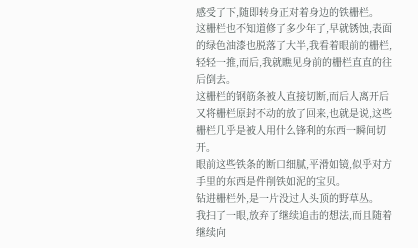感受了下,随即转身正对着身边的铁栅栏。
这栅栏也不知道修了多少年了,早就锈蚀,表面的绿色油漆也脱落了大半,我看着眼前的栅栏,轻轻一推,而后,我就瞧见身前的栅栏直直的往后倒去。
这栅栏的钢筋条被人直接切断,而后人离开后又将栅栏原封不动的放了回来,也就是说,这些栅栏几乎是被人用什么锋利的东西一瞬间切开。
眼前这些铁条的断口细腻,平滑如镜,似乎对方手里的东西是件削铁如泥的宝贝。
钻进栅栏外,是一片没过人头顶的野草丛。
我扫了一眼,放弃了继续追击的想法,而且随着继续向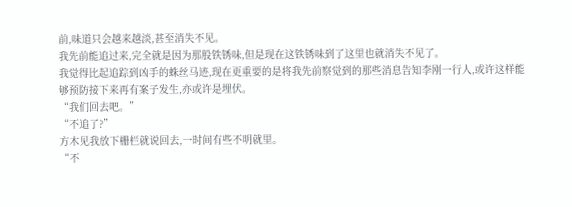前,味道只会越来越淡,甚至消失不见。
我先前能追过来,完全就是因为那股铁锈味,但是现在这铁锈味到了这里也就消失不见了。
我觉得比起追踪到凶手的蛛丝马迹,现在更重要的是将我先前察觉到的那些消息告知李刚一行人,或许这样能够预防接下来再有案子发生,亦或许是埋伏。
“我们回去吧。”
“不追了?”
方木见我放下栅栏就说回去,一时间有些不明就里。
“不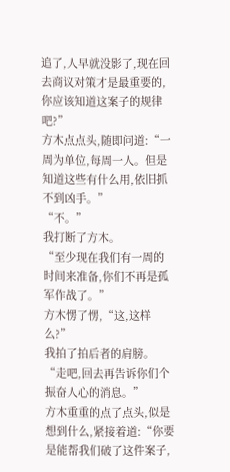追了,人早就没影了,现在回去商议对策才是最重要的,你应该知道这案子的规律吧?”
方木点点头,随即问道:“一周为单位,每周一人。但是知道这些有什么用,依旧抓不到凶手。”
“不。”
我打断了方木。
“至少现在我们有一周的时间来准备,你们不再是孤军作战了。”
方木愣了愣,“这,这样么?”
我拍了拍后者的肩膀。
“走吧,回去再告诉你们个振奋人心的消息。”
方木重重的点了点头,似是想到什么,紧接着道:“你要是能帮我们破了这件案子,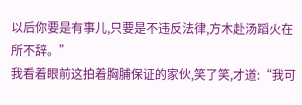以后你要是有事儿,只要是不违反法律,方木赴汤蹈火在所不辞。”
我看着眼前这拍着胸脯保证的家伙,笑了笑,才道:“我可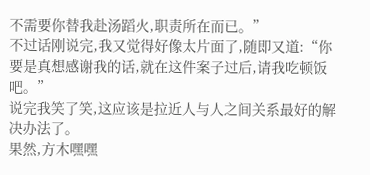不需要你替我赴汤蹈火,职责所在而已。”
不过话刚说完,我又觉得好像太片面了,随即又道:“你要是真想感谢我的话,就在这件案子过后,请我吃顿饭吧。”
说完我笑了笑,这应该是拉近人与人之间关系最好的解决办法了。
果然,方木嘿嘿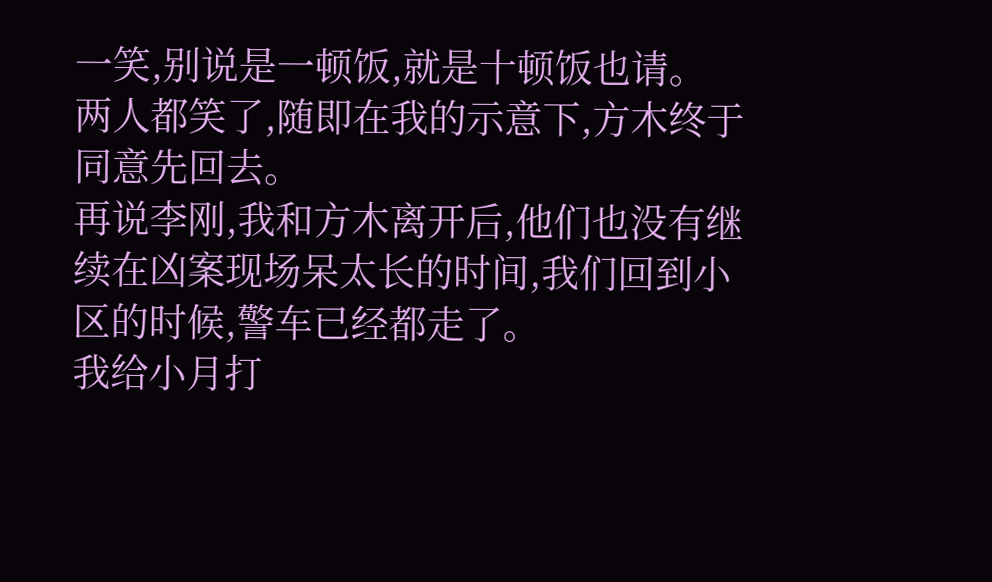一笑,别说是一顿饭,就是十顿饭也请。
两人都笑了,随即在我的示意下,方木终于同意先回去。
再说李刚,我和方木离开后,他们也没有继续在凶案现场呆太长的时间,我们回到小区的时候,警车已经都走了。
我给小月打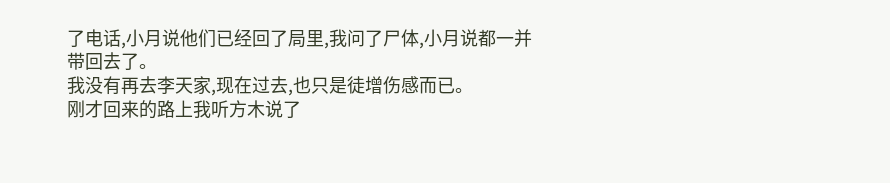了电话,小月说他们已经回了局里,我问了尸体,小月说都一并带回去了。
我没有再去李天家,现在过去,也只是徒增伤感而已。
刚才回来的路上我听方木说了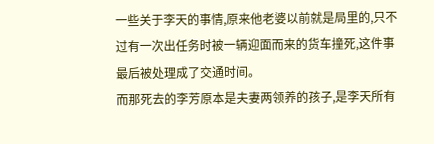一些关于李天的事情,原来他老婆以前就是局里的,只不过有一次出任务时被一辆迎面而来的货车撞死,这件事最后被处理成了交通时间。
而那死去的李芳原本是夫妻两领养的孩子,是李天所有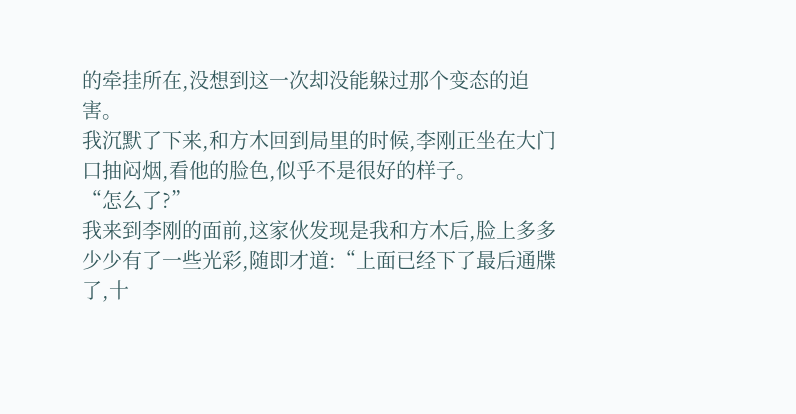的牵挂所在,没想到这一次却没能躲过那个变态的迫害。
我沉默了下来,和方木回到局里的时候,李刚正坐在大门口抽闷烟,看他的脸色,似乎不是很好的样子。
“怎么了?”
我来到李刚的面前,这家伙发现是我和方木后,脸上多多少少有了一些光彩,随即才道:“上面已经下了最后通牒了,十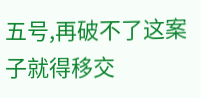五号,再破不了这案子就得移交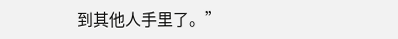到其他人手里了。”